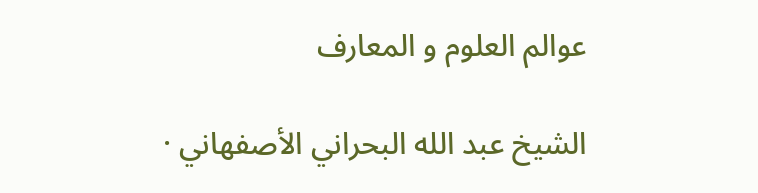عوالم العلوم و المعارف

الشيخ عبد الله البحراني الأصفهاني ·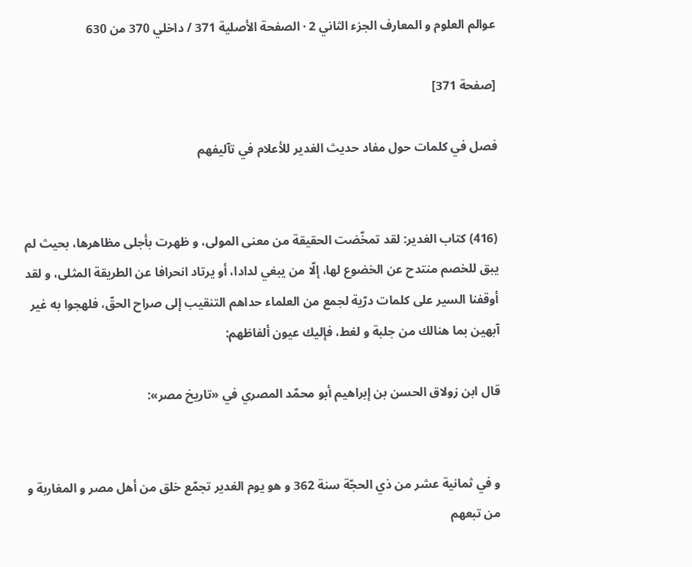عوالم العلوم و المعارف الجزء الثاني 2 · الصفحة الأصلية 371 / داخلي 370 من 630

[صفحة 371]

فصل في كلمات حول مفاد حديث الغدير للأعلام في تآليفهم


(416) كتاب الغدير: لقد تمخّضت الحقيقة من معنى المولى، و ظهرت بأجلى مظاهرها، بحيث لم يبق للخصم منتدح عن الخضوع لها، إلّا من يبغي لدادا، أو يرتاد انحرافا عن الطريقة المثلى، و لقد أوقفنا السير على كلمات درّية لجمع من العلماء حداهم التنقيب إلى صراح الحقّ، فلهجوا به غير آبهين بما هنالك من جلبة و لغط، فإليك عيون ألفاظهم:

قال ابن زولاق الحسن بن إبراهيم أبو محمّد المصري في «تاريخ مصر»:


و في ثمانية عشر من ذي الحجّة سنة 362 و هو يوم الغدير تجمّع خلق من أهل مصر و المغاربة و من تبعهم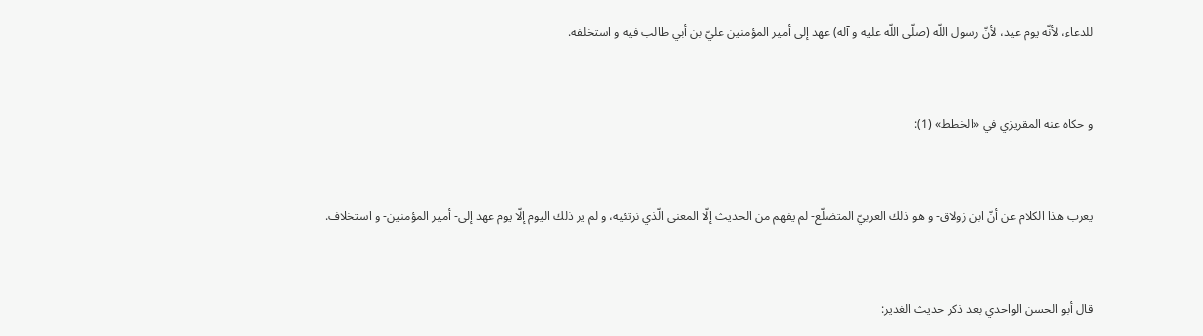للدعاء، لأنّه يوم عيد، لأنّ رسول اللّه (صلّى اللّه عليه و آله) عهد إلى أمير المؤمنين عليّ بن أبي طالب فيه و استخلفه.


و حكاه عنه المقريزي في «الخطط» (1):


يعرب هذا الكلام عن أنّ ابن زولاق- و هو ذلك العربيّ المتضلّع- لم يفهم من الحديث إلّا المعنى الّذي نرتئيه، و لم ير ذلك اليوم إلّا يوم عهد إلى- أمير المؤمنين- و استخلاف.


قال أبو الحسن الواحدي بعد ذكر حديث الغدير: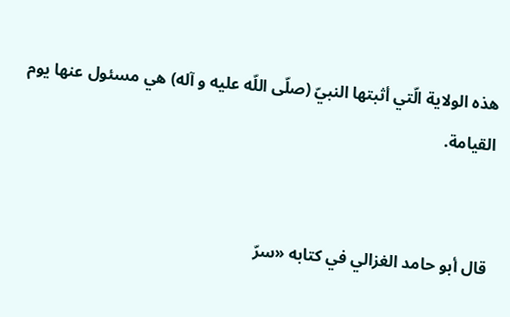هذه الولاية الّتي أثبتها النبيّ (صلّى اللّه عليه و آله) هي مسئول عنها يوم القيامة.


قال أبو حامد الغزالي في كتابه «سرّ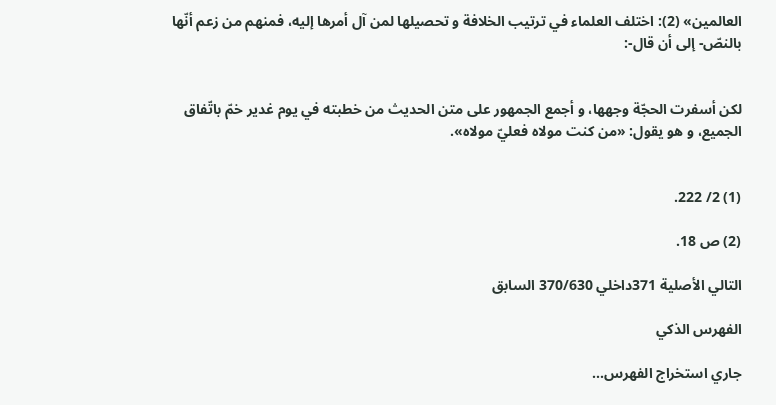العالمين» (2): اختلف العلماء في ترتيب الخلافة و تحصيلها لمن آل أمرها إليه، فمنهم من زعم أنّها بالنصّ- إلى أن قال-:


لكن أسفرت الحجّة وجهها، و أجمع الجمهور على متن الحديث من خطبته في يوم غدير خمّ باتّفاق الجميع، و هو يقول: «من كنت مولاه فعليّ مولاه».


(1) 2/ 222.

(2) ص 18.

التالي الأصلية 371داخلي 370/630 السابق

الفهرس الذكي

جاري استخراج الفهرس...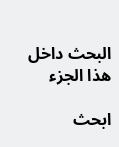البحث داخل هذا الجزء

ابحث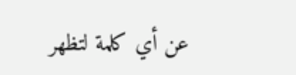عن أي كلمة لتظهر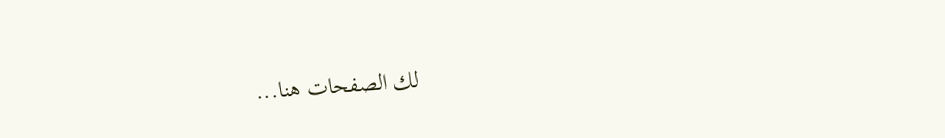لك الصفحات هنا...